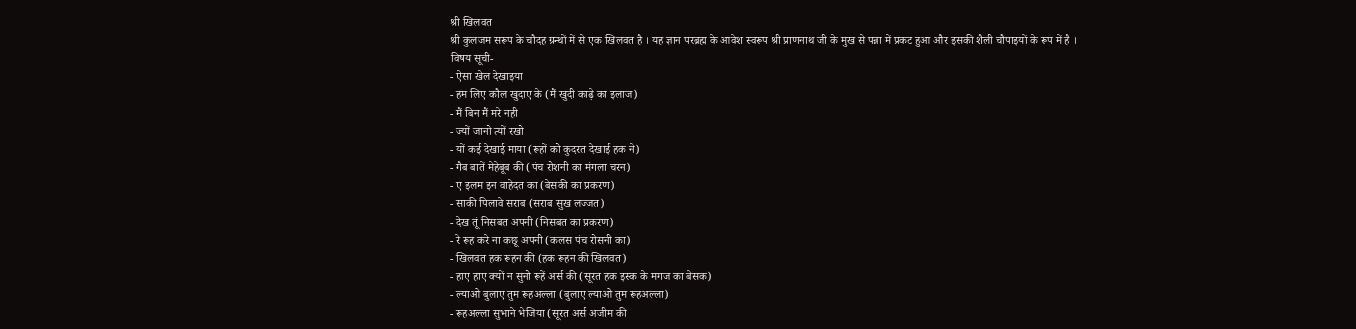श्री खिलवत
श्री कुलजम सरूप के चौदह ग्रन्थों में से एक खिलवत है । यह ज्ञान परब्रह्म के आवेश स्वरूप श्री प्राणनाथ जी के मुख से पन्ना में प्रकट हुआ और इसकी शैली चौपाइयों के रूप में है ।
विषय सूची-
- ऐसा खेल देखाइया
- हम लिए कौल खुदाए के (मैं खुदी काढ़े का इलाज)
- मैं बिन मैं मरे नही
- ज्यों जानो त्यों रखो
- यों कई देखाई माया (रूहों को कुदरत देखाई हक ने)
- गैब बातें मेहेबूब की (पंच रोशनी का मंगला चरन)
- ए इलम इन वाहेदत का (बेसकी का प्रकरण)
- साकी पिलावे सराब (सराब सुख लज्जत)
- देख तूं निसबत अपनी (निसबत का प्रकरण)
- रे रूह करे ना कछू अपनी (कलस पंच रोसनी का)
- खिलवत हक रूहन की (हक रूहन की खिलवत)
- हाए हाए क्यों न सुनो रूहें अर्स की (सूरत हक इस्क के मगज का बेसक)
- ल्याओ बुलाए तुम रूहअल्ला (बुलाए ल्याओ तुम रूहअल्ला)
- रूहअल्ला सुभाने भेजिया (सूरत अर्स अजीम की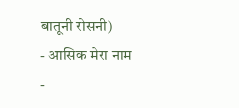बातूनी रोसनी)
- आसिक मेरा नाम
-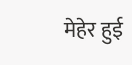मेहेर हुई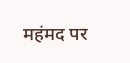महंमद पर